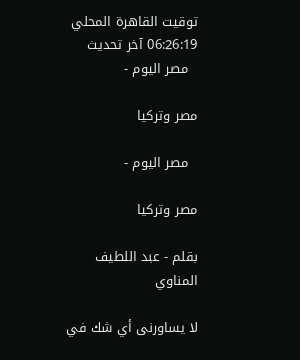توقيت القاهرة المحلي 06:26:19 آخر تحديث
  مصر اليوم -

مصر وتركيا

  مصر اليوم -

مصر وتركيا

بقلم - عبد اللطيف المناوي

لا يساورنى أي شك في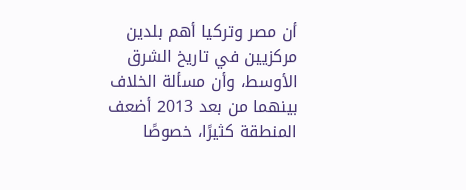أن مصر وتركيا أهم بلدين مركزيين في تاريخ الشرق الأوسط، وأن مسألة الخلاف بينهما من بعد 2013 أضعف المنطقة كثيرًا، خصوصًا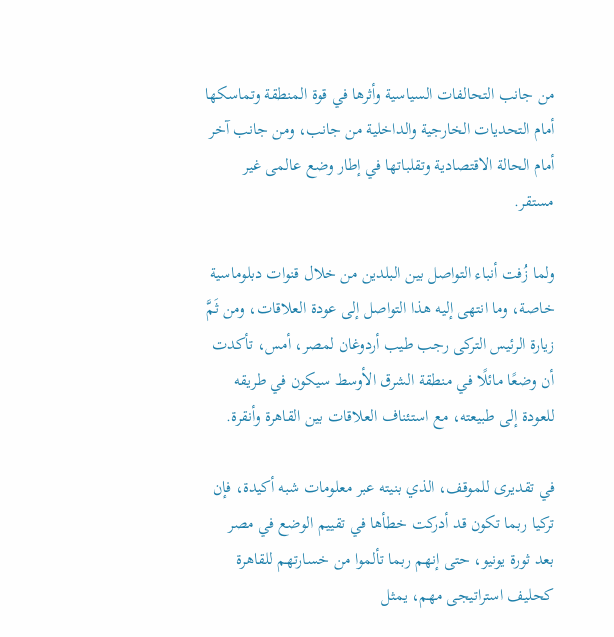من جانب التحالفات السياسية وأثرها في قوة المنطقة وتماسكها أمام التحديات الخارجية والداخلية من جانب، ومن جانب آخر أمام الحالة الاقتصادية وتقلباتها في إطار وضع عالمى غير مستقر.

ولما زُفت أنباء التواصل بين البلدين من خلال قنوات دبلوماسية خاصة، وما انتهى إليه هذا التواصل إلى عودة العلاقات، ومن ثَمَّ زيارة الرئيس التركى رجب طيب أردوغان لمصر، أمس، تأكدت أن وضعًا مائلًا في منطقة الشرق الأوسط سيكون في طريقه للعودة إلى طبيعته، مع استئناف العلاقات بين القاهرة وأنقرة.

في تقديرى للموقف، الذي بنيته عبر معلومات شبه أكيدة، فإن تركيا ربما تكون قد أدركت خطأها في تقييم الوضع في مصر بعد ثورة يونيو، حتى إنهم ربما تألموا من خسارتهم للقاهرة كحليف استراتيجى مهم، يمثل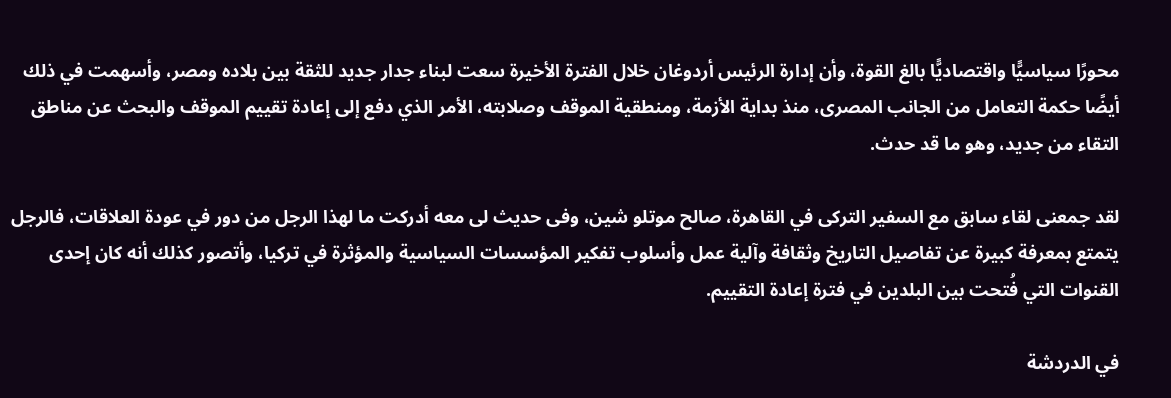محورًا سياسيًّا واقتصاديًّا بالغ القوة، وأن إدارة الرئيس أردوغان خلال الفترة الأخيرة سعت لبناء جدار جديد للثقة بين بلاده ومصر، وأسهمت في ذلك أيضًا حكمة التعامل من الجانب المصرى، منذ بداية الأزمة، ومنطقية الموقف وصلابته، الأمر الذي دفع إلى إعادة تقييم الموقف والبحث عن مناطق التقاء من جديد، وهو ما قد حدث.

لقد جمعنى لقاء سابق مع السفير التركى في القاهرة، صالح موتلو شين، وفى حديث لى معه أدركت ما لهذا الرجل من دور في عودة العلاقات، فالرجل يتمتع بمعرفة كبيرة عن تفاصيل التاريخ وثقافة وآلية عمل وأسلوب تفكير المؤسسات السياسية والمؤثرة في تركيا، وأتصور كذلك أنه كان إحدى القنوات التي فُتحت بين البلدين في فترة إعادة التقييم.

في الدردشة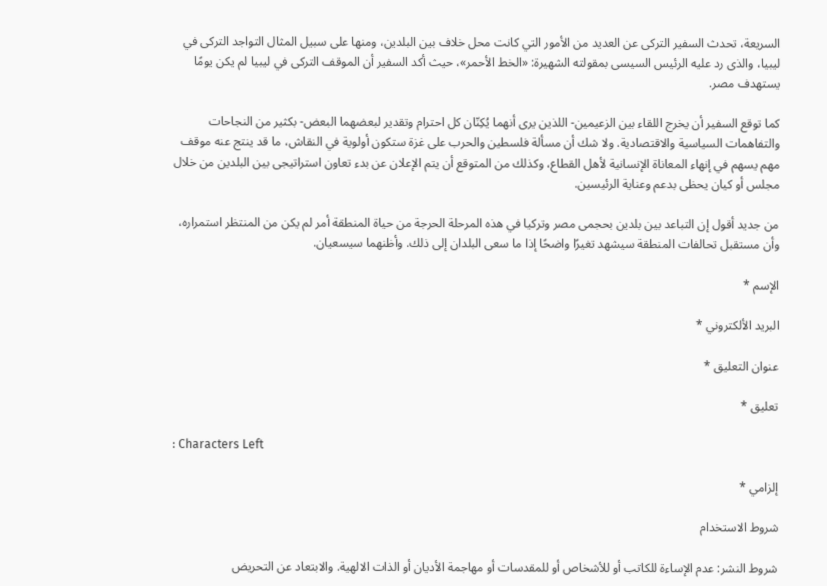السريعة، تحدث السفير التركى عن العديد من الأمور التي كانت محل خلاف بين البلدين، ومنها على سبيل المثال التواجد التركى في ليبيا، والذى رد عليه الرئيس السيسى بمقولته الشهيرة: «الخط الأحمر»، حيث أكد السفير أن الموقف التركى في ليبيا لم يكن يومًا يستهدف مصر.

كما توقع السفير أن يخرج اللقاء بين الزعيمين- اللذين يرى أنهما يُكِنّان كل احترام وتقدير لبعضهما البعض- بكثير من النجاحات والتفاهمات السياسية والاقتصادية. ولا شك أن مسألة فلسطين والحرب على غزة ستكون أولوية في النقاش، ما قد ينتج عنه موقف مهم يسهم في إنهاء المعاناة الإنسانية لأهل القطاع، وكذلك من المتوقع أن يتم الإعلان عن بدء تعاون استراتيجى بين البلدين من خلال مجلس أو كيان يحظى بدعم وعناية الرئيسين.

من جديد أقول إن التباعد بين بلدين بحجمى مصر وتركيا في هذه المرحلة الحرجة من حياة المنطقة أمر لم يكن من المنتظر استمراره، وأن مستقبل تحالفات المنطقة سيشهد تغيرًا واضحًا إذا ما سعى البلدان إلى ذلك. وأظنهما سيسعيان.

الإسم *

البريد الألكتروني *

عنوان التعليق *

تعليق *

: Characters Left

إلزامي *

شروط الاستخدام

شروط النشر: عدم الإساءة للكاتب أو للأشخاص أو للمقدسات أو مهاجمة الأديان أو الذات الالهية. والابتعاد عن التحريض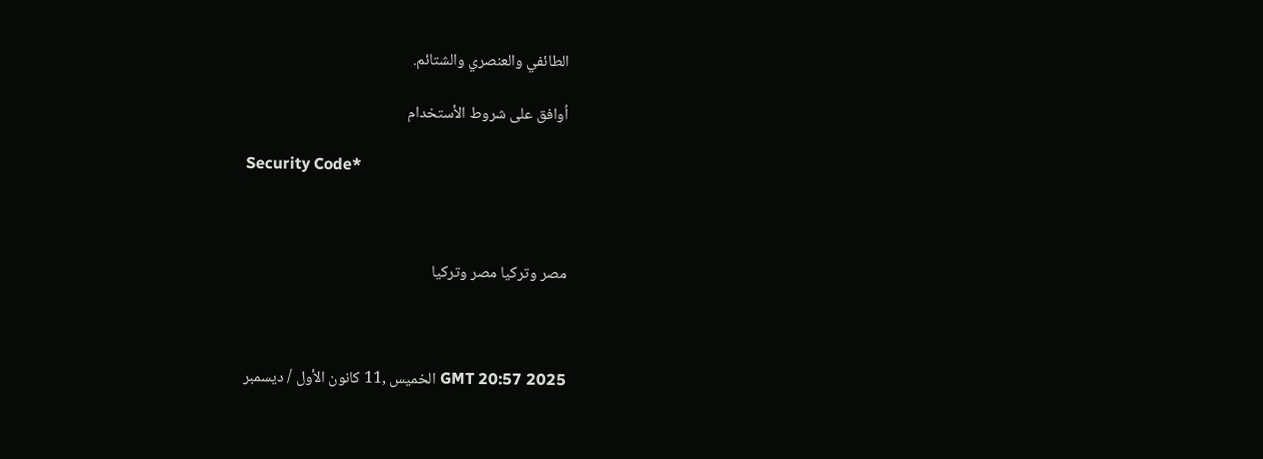الطائفي والعنصري والشتائم.

اُوافق على شروط الأستخدام

Security Code*



مصر وتركيا مصر وتركيا



GMT 20:57 2025 الخميس ,11 كانون الأول / ديسمبر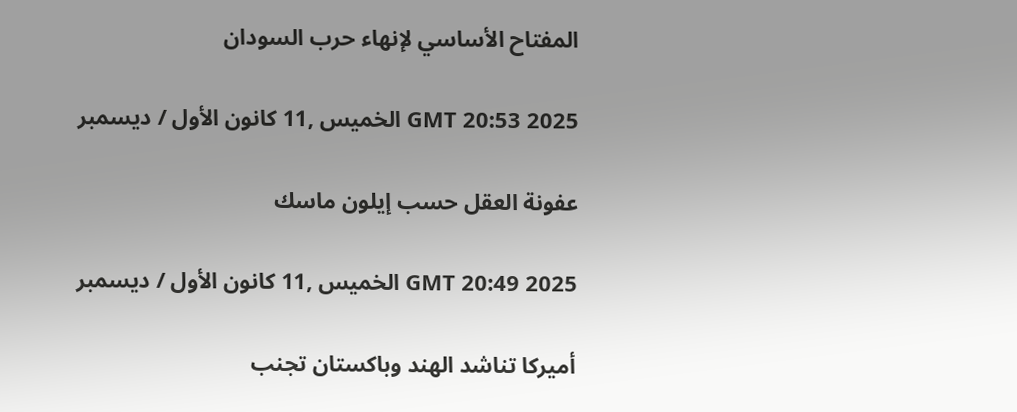المفتاح الأساسي لإنهاء حرب السودان

GMT 20:53 2025 الخميس ,11 كانون الأول / ديسمبر

عفونة العقل حسب إيلون ماسك

GMT 20:49 2025 الخميس ,11 كانون الأول / ديسمبر

أميركا تناشد الهند وباكستان تجنب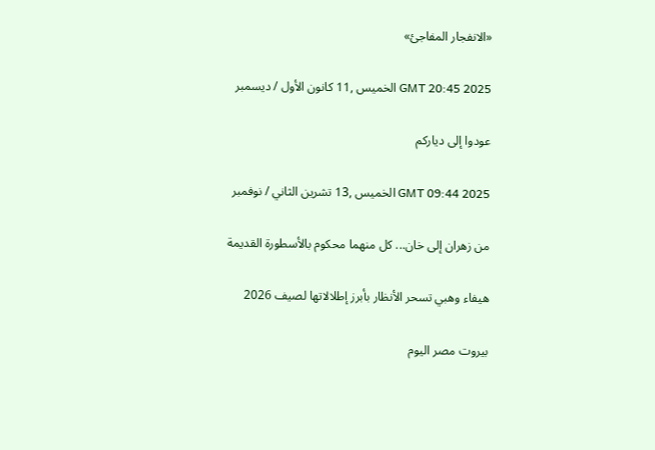«الانفجار المفاجئ»

GMT 20:45 2025 الخميس ,11 كانون الأول / ديسمبر

عودوا إلى دياركم

GMT 09:44 2025 الخميس ,13 تشرين الثاني / نوفمبر

من زهران إلى خان... كل منهما محكوم بالأسطورة القديمة

هيفاء وهبي تسحر الأنظار بأبرز إطلالاتها لصيف 2026

بيروت مصر اليوم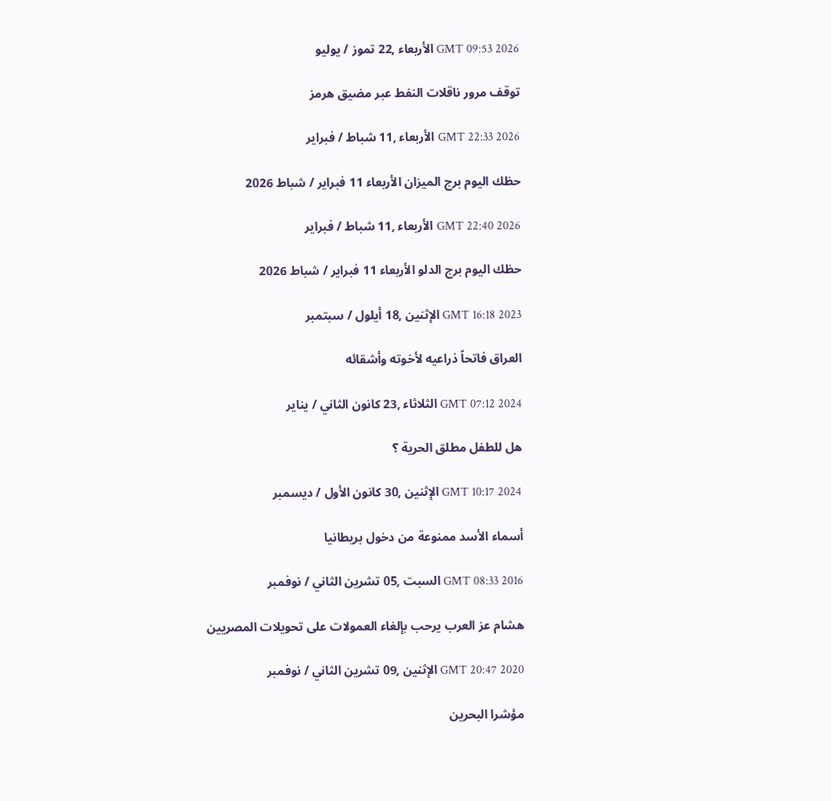GMT 09:53 2026 الأربعاء ,22 تموز / يوليو

توقف مرور ناقلات النفط عبر مضيق هرمز

GMT 22:33 2026 الأربعاء ,11 شباط / فبراير

حظك اليوم برج الميزان الأربعاء 11 فبراير / شباط 2026

GMT 22:40 2026 الأربعاء ,11 شباط / فبراير

حظك اليوم برج الدلو الأربعاء 11 فبراير / شباط 2026

GMT 16:18 2023 الإثنين ,18 أيلول / سبتمبر

العراق فاتحاً ذراعيه لأخوته وأشقائه

GMT 07:12 2024 الثلاثاء ,23 كانون الثاني / يناير

هل للطفل مطلق الحرية ؟

GMT 10:17 2024 الإثنين ,30 كانون الأول / ديسمبر

أسماء الأسد ممنوعة من دخول بريطانيا

GMT 08:33 2016 السبت ,05 تشرين الثاني / نوفمبر

هشام عز العرب يرحب بإلغاء العمولات على تحويلات المصريين

GMT 20:47 2020 الإثنين ,09 تشرين الثاني / نوفمبر

مؤشرا البحرين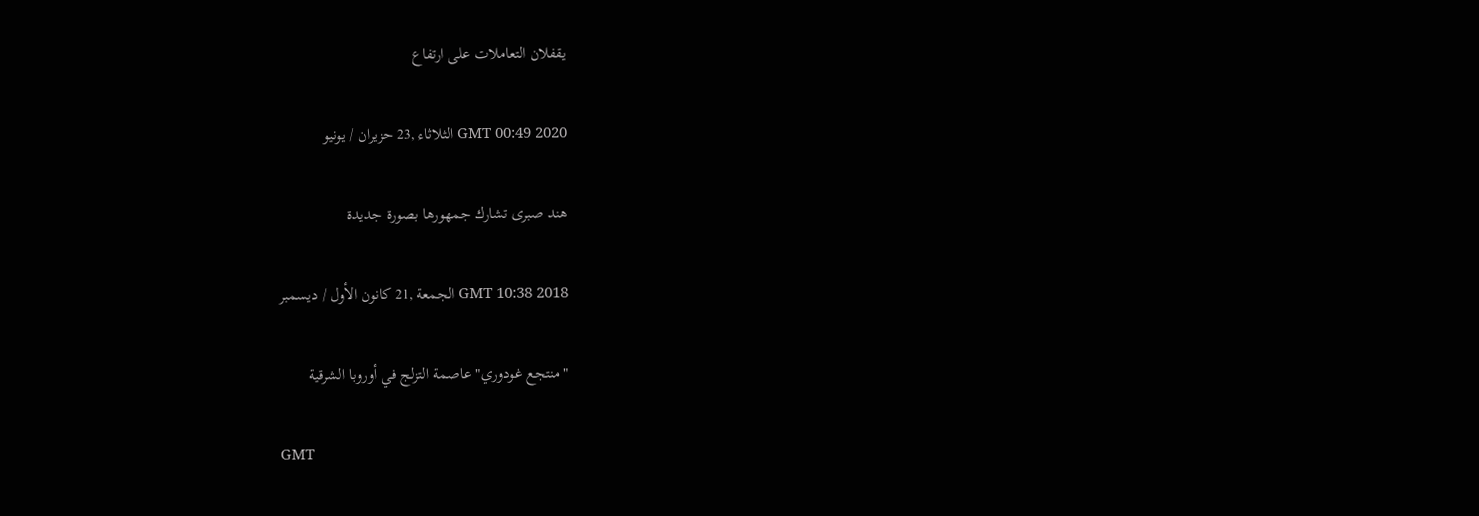يقفلان التعاملات على ارتفاع

GMT 00:49 2020 الثلاثاء ,23 حزيران / يونيو

هند صبرى تشارك جمهورها بصورة جديدة

GMT 10:38 2018 الجمعة ,21 كانون الأول / ديسمبر

"منتجع غودوري" عاصمة التزلج في أوروبا الشرقية

GMT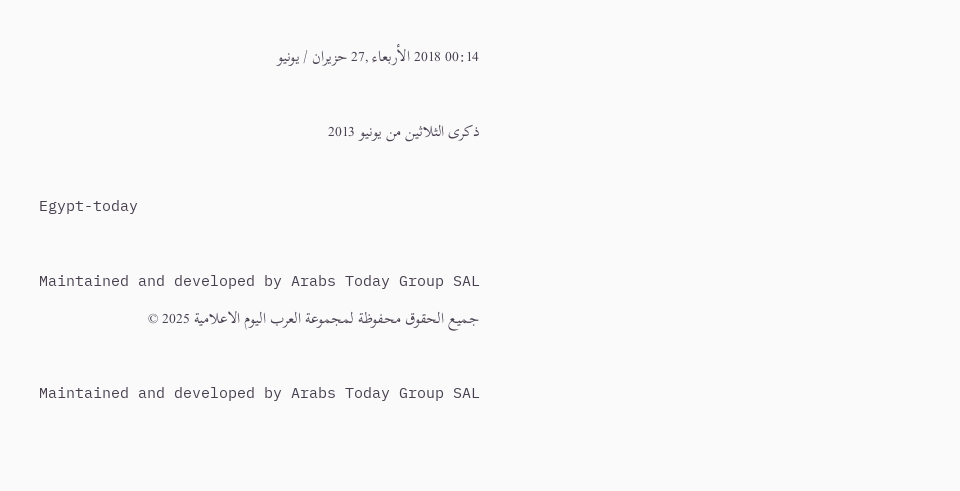00:14 2018 الأربعاء ,27 حزيران / يونيو

ذكرى الثلاثين من يونيو 2013

Egypt-today

Maintained and developed by Arabs Today Group SAL
جميع الحقوق محفوظة لمجموعة العرب اليوم الاعلامية 2025 ©

Maintained and developed by Arabs Today Group SAL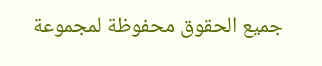جميع الحقوق محفوظة لمجموعة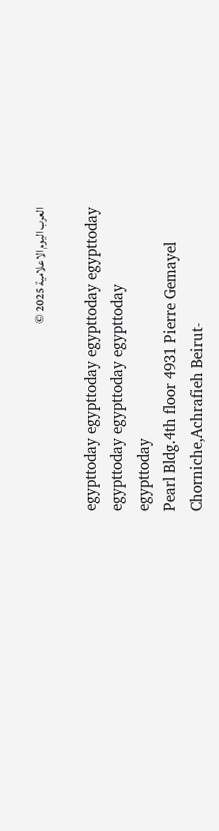العرب اليوم الاعلامية 2025 ©

egypttoday egypttoday egypttoday egypttoday
egypttoday egypttoday egypttoday
egypttoday
Pearl Bldg.4th floor 4931 Pierre Gemayel Chorniche,Achrafieh Beirut-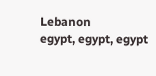Lebanon
egypt, egypt, egypt